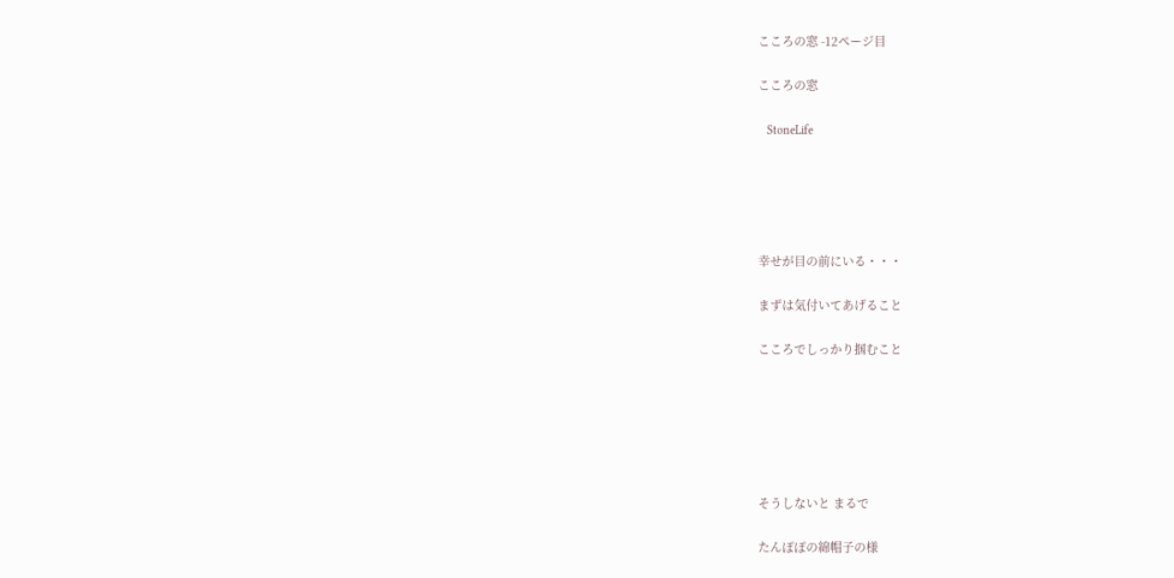こころの窓 -12ページ目

こころの窓

   StoneLife





幸せが目の前にいる・・・

まずは気付いてあげること

こころでしっかり掴むこと






そうしないと まるで

たんぽぽの綿帽子の様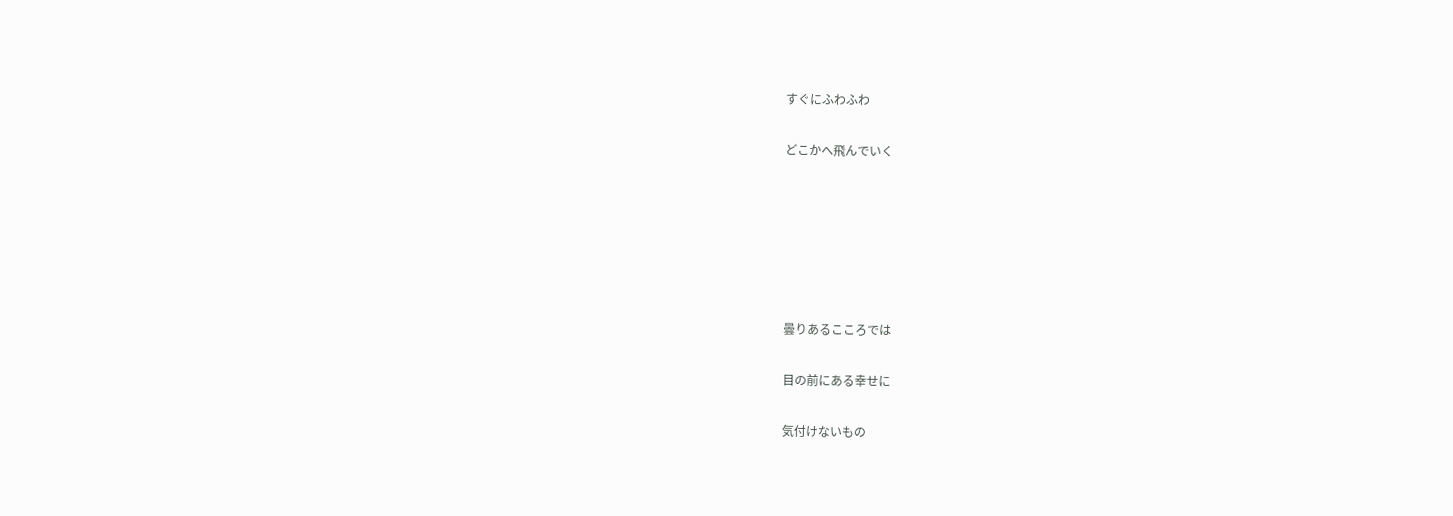すぐにふわふわ

どこかへ飛んでいく






曇りあるこころでは

目の前にある幸せに

気付けないもの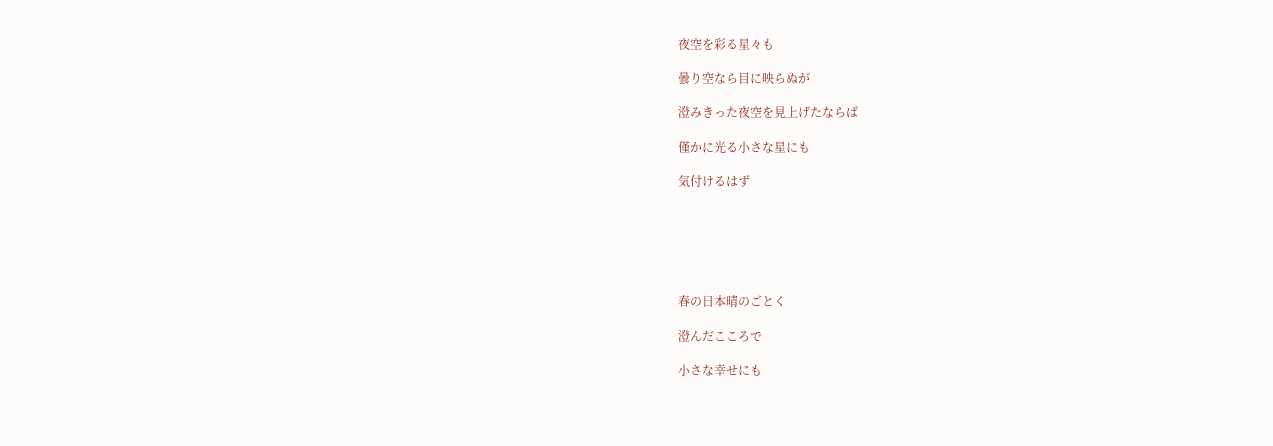夜空を彩る星々も

曇り空なら目に映らぬが

澄みきった夜空を見上げたならば

僅かに光る小さな星にも

気付けるはず






春の日本晴のごとく

澄んだこころで

小さな幸せにも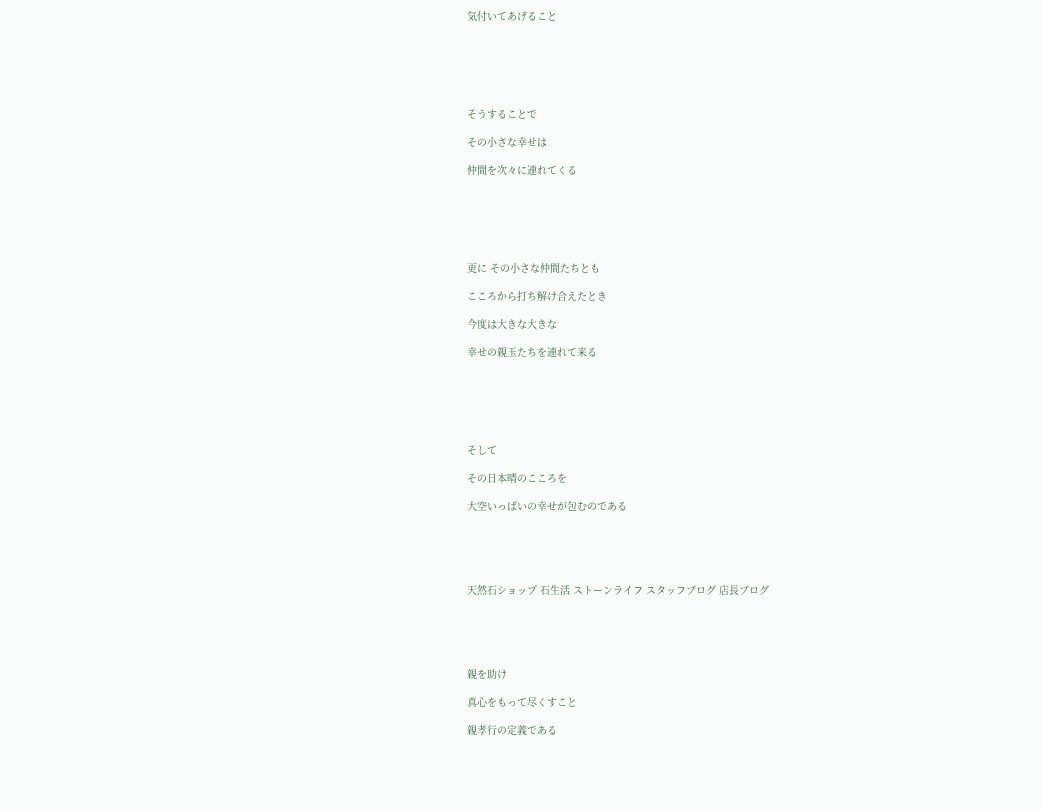気付いてあげること






そうすることで

その小さな幸せは

仲間を次々に連れてくる






更に その小さな仲間たちとも

こころから打ち解け合えたとき

今度は大きな大きな

幸せの親玉たちを連れて来る






そして

その日本晴のこころを

大空いっぱいの幸せが包むのである





天然石ショップ 石生活 ストーンライフ スタッフブログ 店長ブログ





親を助け

真心をもって尽くすこと

親孝行の定義である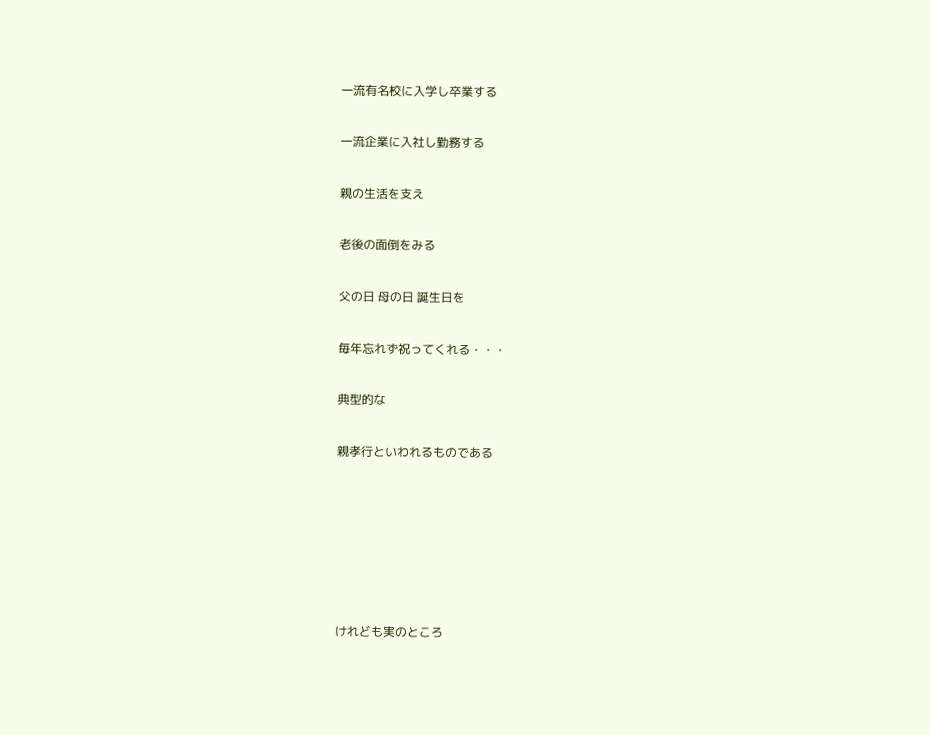一流有名校に入学し卒業する

一流企業に入社し勤務する

親の生活を支え

老後の面倒をみる

父の日 母の日 誕生日を

毎年忘れず祝ってくれる・・・

典型的な

親孝行といわれるものである






けれども実のところ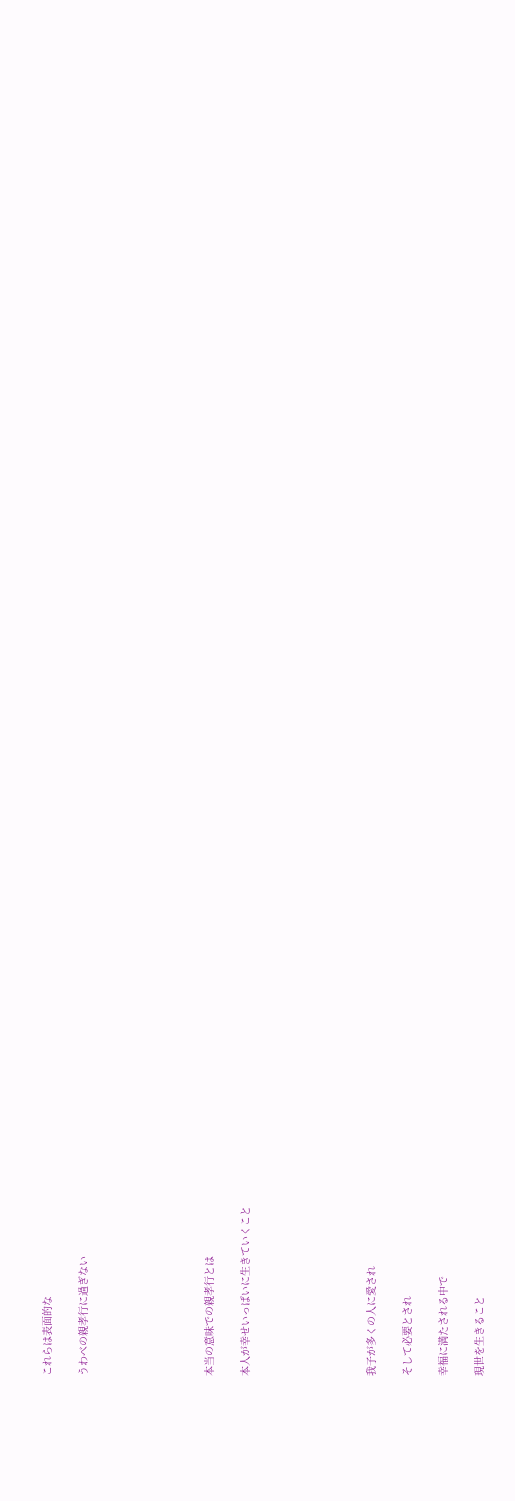これらは表面的な

うわべの親孝行に過ぎない






本当の意味での親孝行とは

本人が幸せいっぱいに生きていくこと






我子が多くの人に愛され

そして必要とされ

幸福に満たされる中で

現世を生きること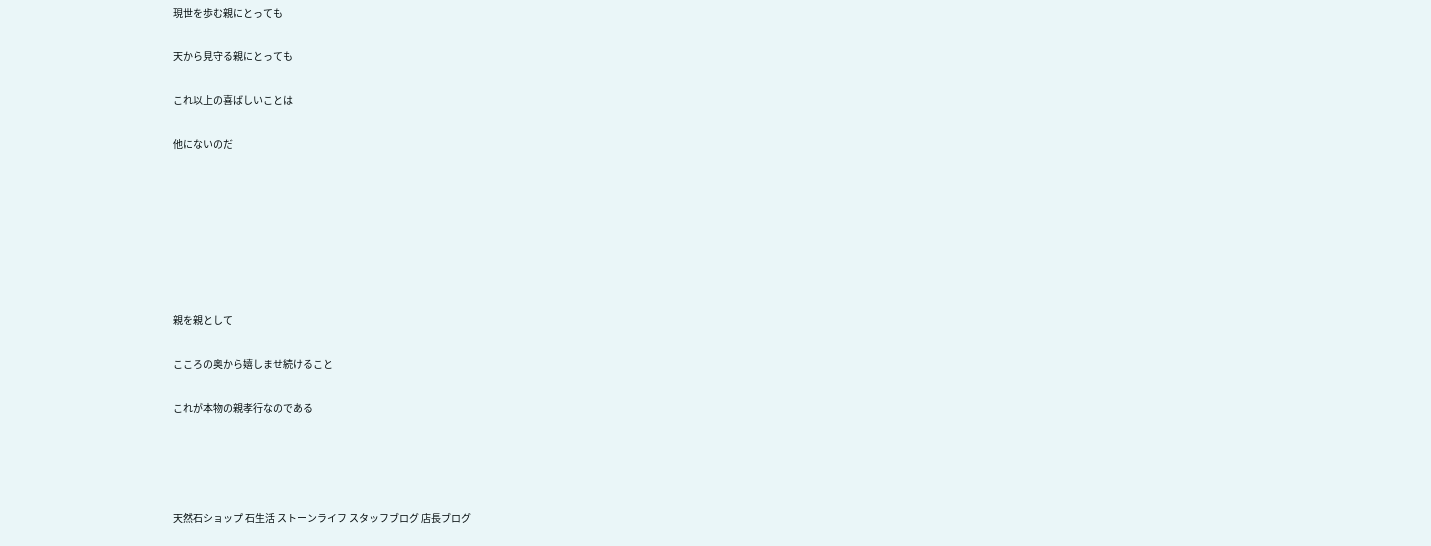現世を歩む親にとっても

天から見守る親にとっても

これ以上の喜ばしいことは

他にないのだ







親を親として

こころの奥から嬉しませ続けること

これが本物の親孝行なのである




天然石ショップ 石生活 ストーンライフ スタッフブログ 店長ブログ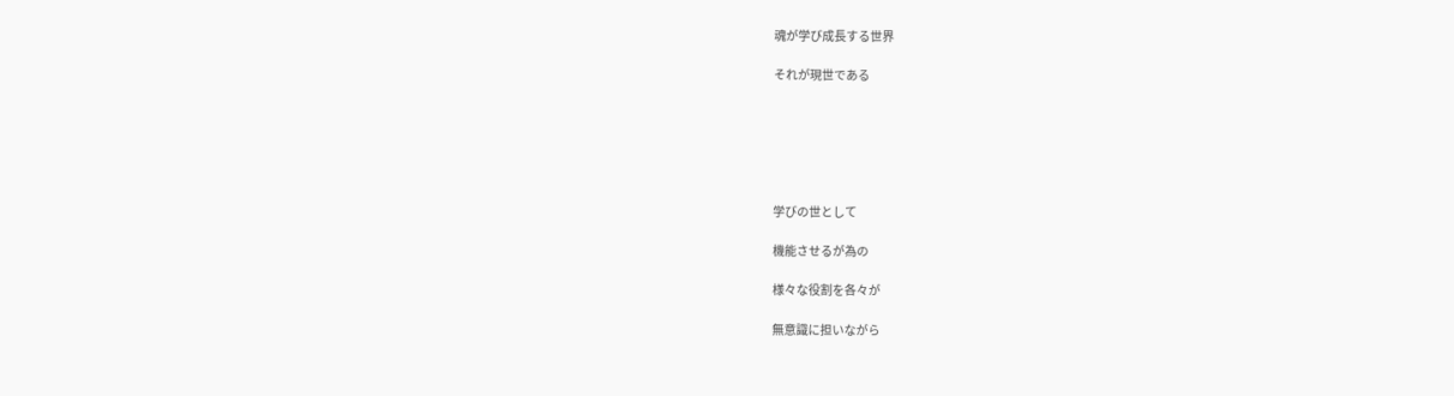魂が学び成長する世界

それが現世である






学びの世として

機能させるが為の

様々な役割を各々が

無意識に担いながら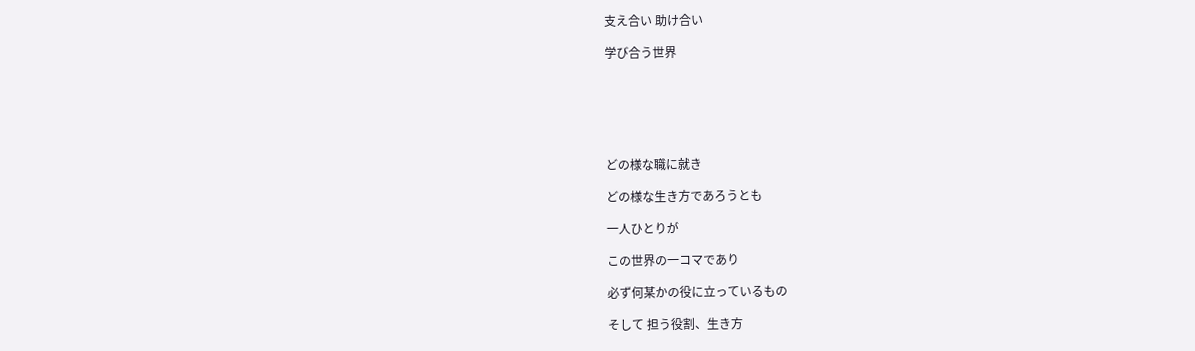支え合い 助け合い

学び合う世界






どの様な職に就き

どの様な生き方であろうとも

一人ひとりが

この世界の一コマであり

必ず何某かの役に立っているもの

そして 担う役割、生き方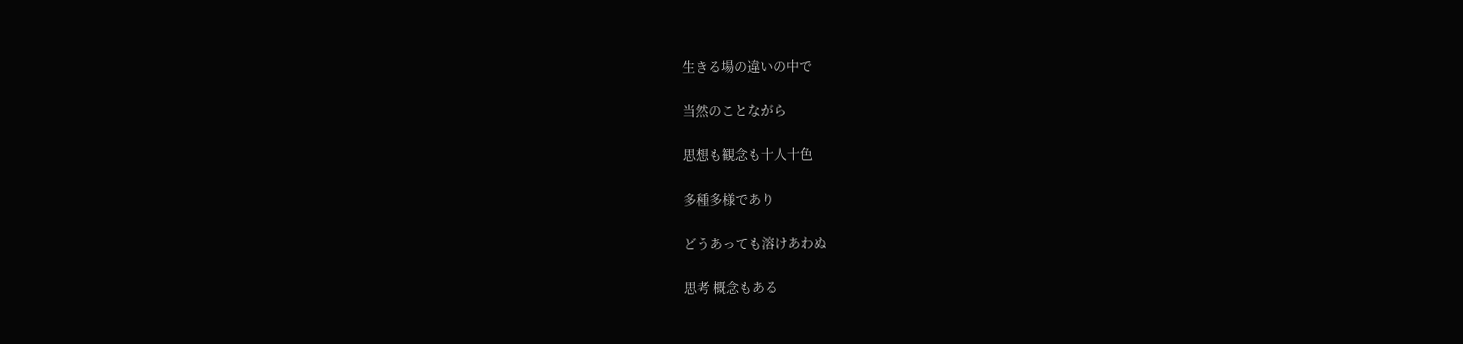生きる場の違いの中で

当然のことながら

思想も観念も十人十色

多種多様であり

どうあっても溶けあわぬ

思考 概念もある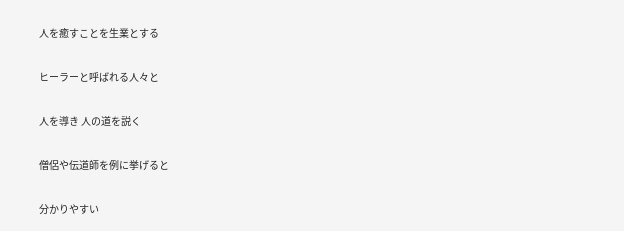人を癒すことを生業とする

ヒーラーと呼ばれる人々と

人を導き 人の道を説く

僧侶や伝道師を例に挙げると

分かりやすい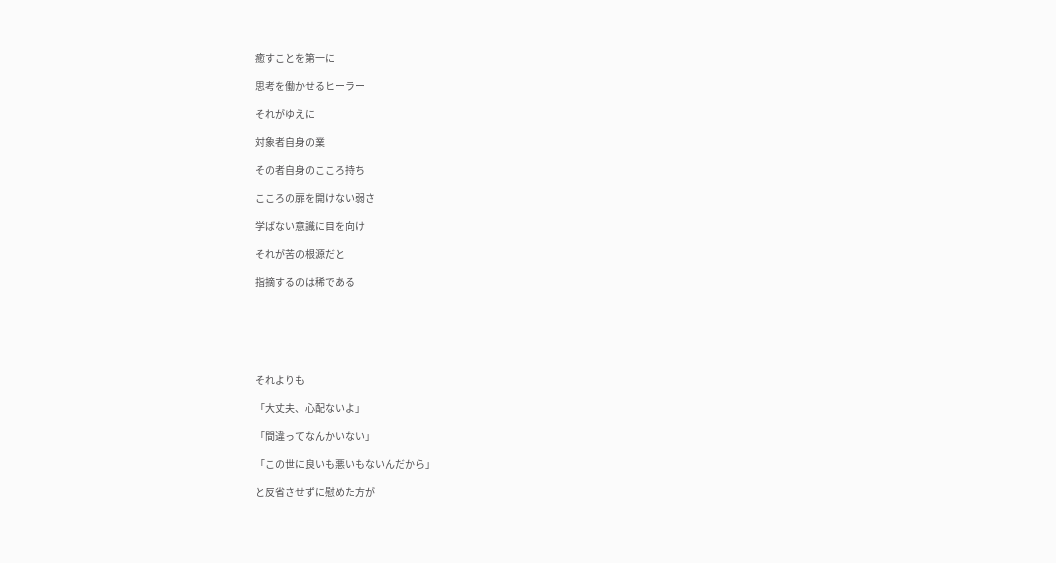癒すことを第一に

思考を働かせるヒーラー

それがゆえに

対象者自身の業

その者自身のこころ持ち

こころの扉を開けない弱さ

学ばない意識に目を向け

それが苦の根源だと

指摘するのは稀である






それよりも

「大丈夫、心配ないよ」

「間違ってなんかいない」

「この世に良いも悪いもないんだから」

と反省させずに慰めた方が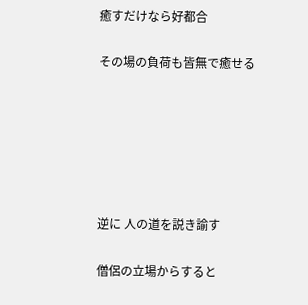癒すだけなら好都合

その場の負荷も皆無で癒せる






逆に 人の道を説き諭す

僧侶の立場からすると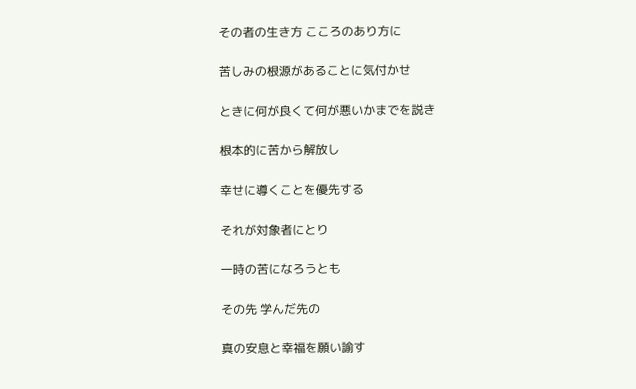その者の生き方 こころのあり方に

苦しみの根源があることに気付かせ

ときに何が良くて何が悪いかまでを説き

根本的に苦から解放し

幸せに導くことを優先する

それが対象者にとり

一時の苦になろうとも

その先 学んだ先の

真の安息と幸福を願い諭す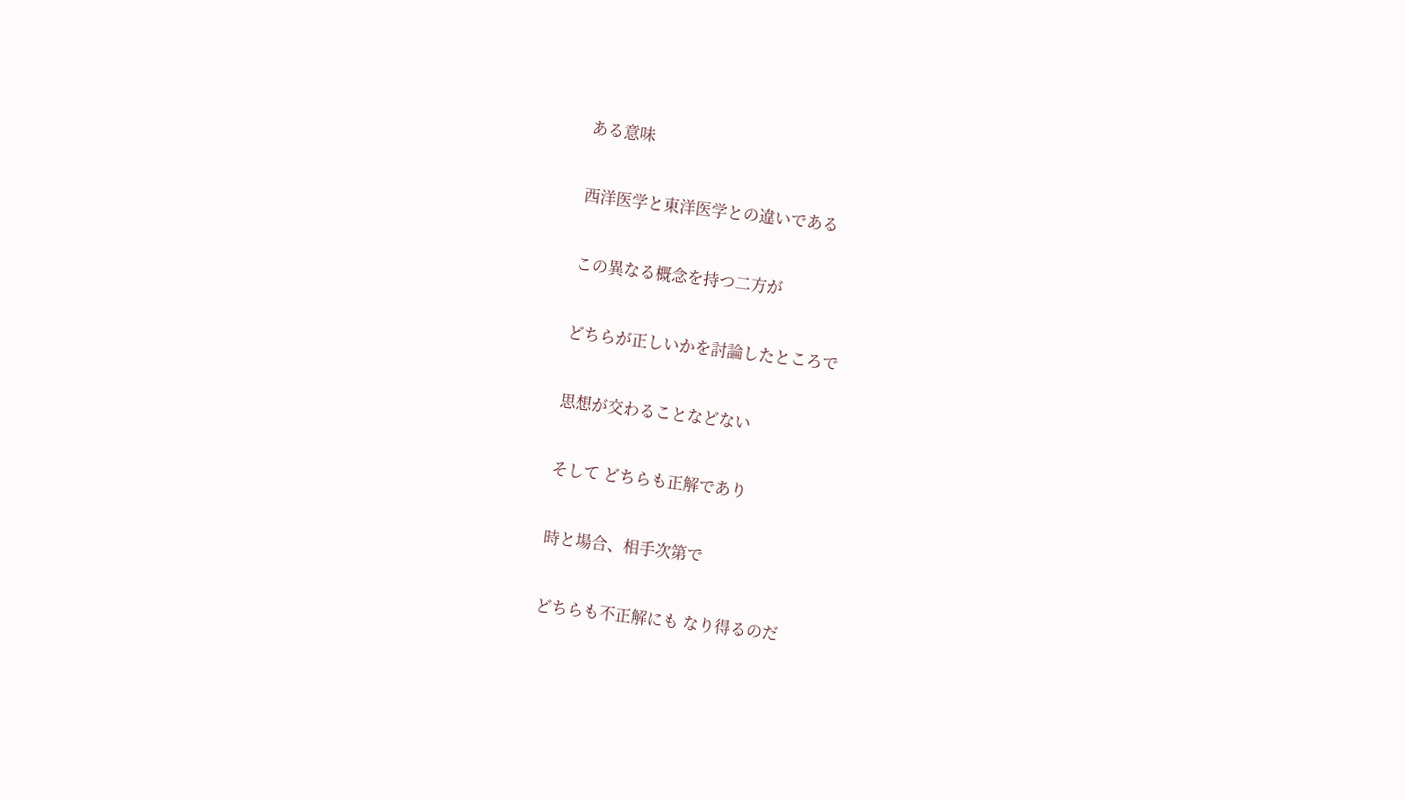ある意味

西洋医学と東洋医学との違いである

この異なる概念を持つ二方が

どちらが正しいかを討論したところで

思想が交わることなどない

そして どちらも正解であり

時と場合、相手次第で

どちらも不正解にも なり得るのだ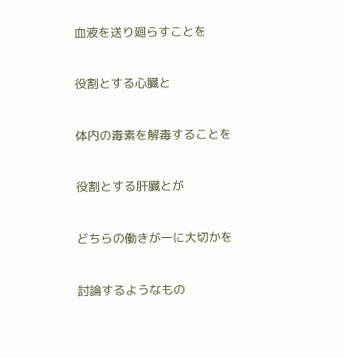血液を送り廻らすことを

役割とする心臓と

体内の毒素を解毒することを

役割とする肝臓とが

どちらの働きが一に大切かを

討論するようなもの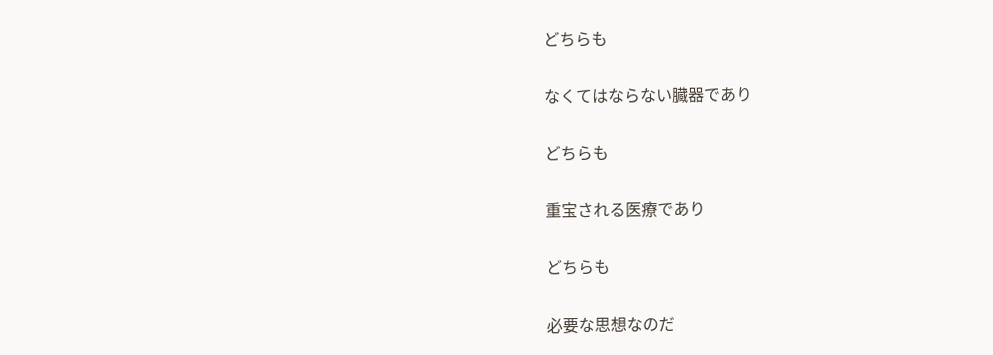どちらも

なくてはならない臓器であり

どちらも

重宝される医療であり

どちらも

必要な思想なのだ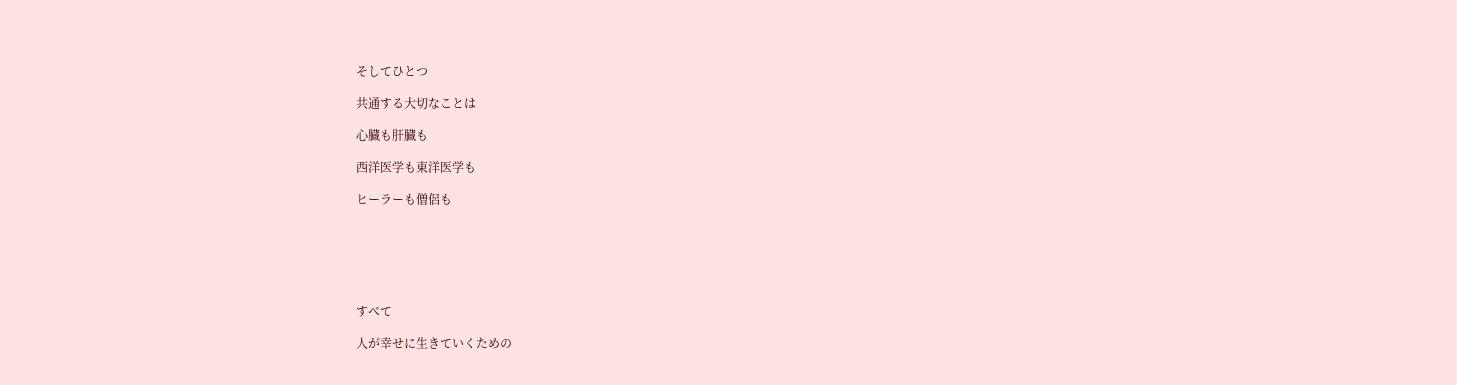そしてひとつ

共通する大切なことは

心臓も肝臓も

西洋医学も東洋医学も

ヒーラーも僧侶も






すべて

人が幸せに生きていくための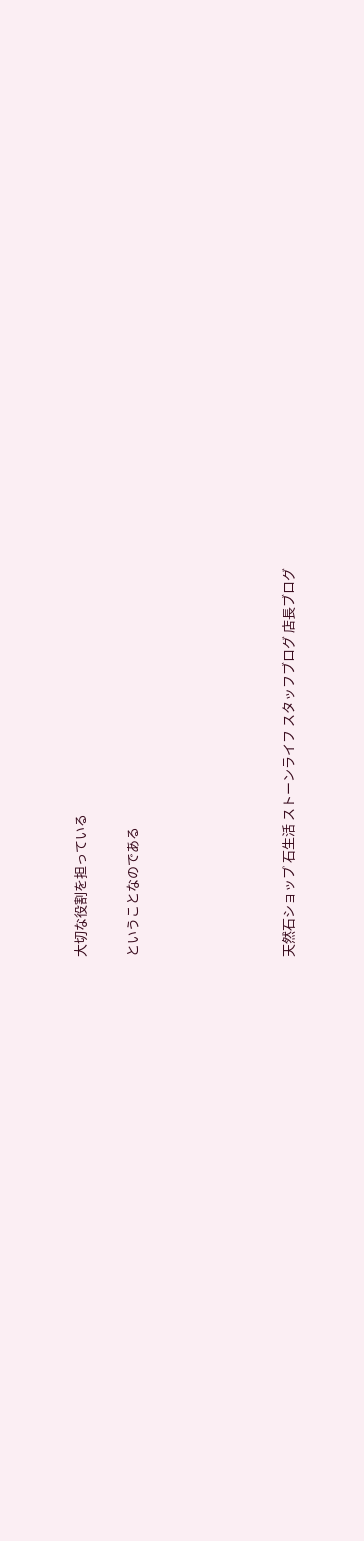大切な役割を担っている

ということなのである





天然石ショップ 石生活 ストーンライフ スタッフブログ 店長ブログ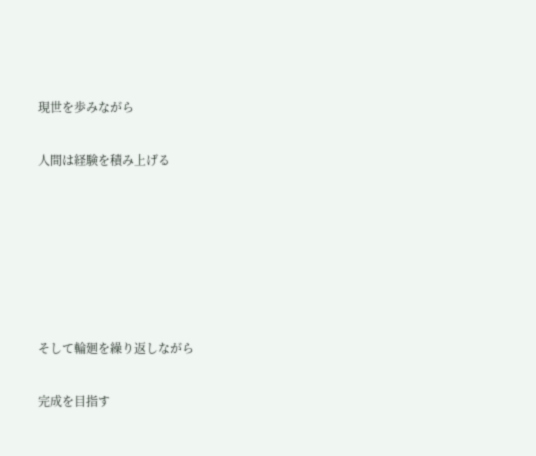現世を歩みながら

人間は経験を積み上げる






そして輪廻を繰り返しながら

完成を目指す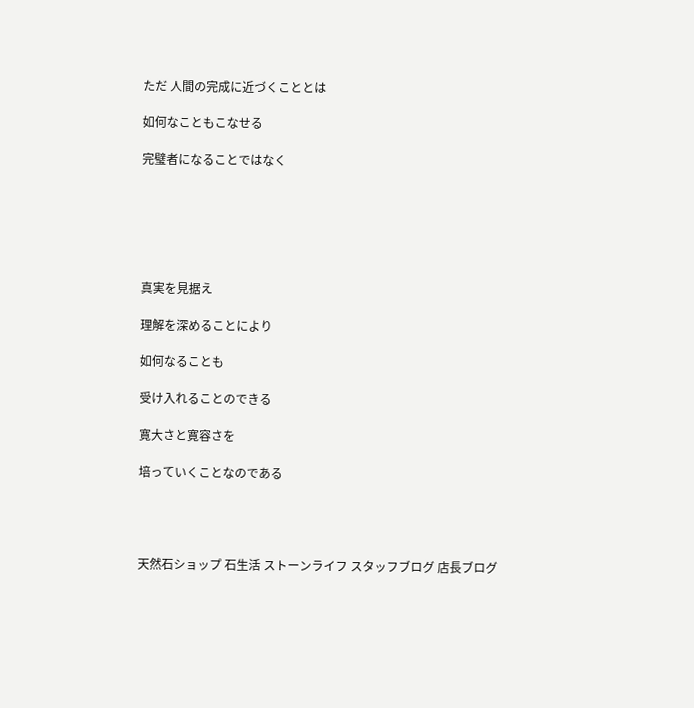ただ 人間の完成に近づくこととは

如何なこともこなせる

完璧者になることではなく






真実を見据え

理解を深めることにより

如何なることも

受け入れることのできる

寛大さと寛容さを

培っていくことなのである




天然石ショップ 石生活 ストーンライフ スタッフブログ 店長ブログ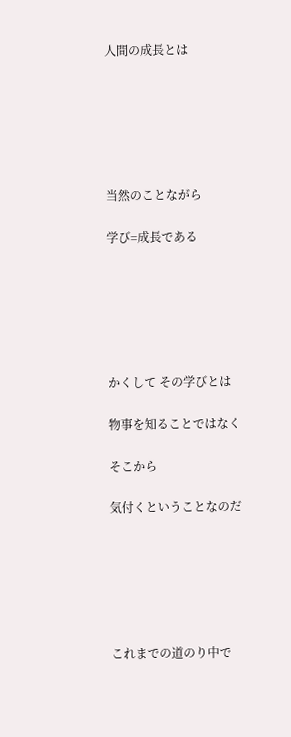人間の成長とは






当然のことながら

学び=成長である






かくして その学びとは

物事を知ることではなく

そこから

気付くということなのだ






これまでの道のり中で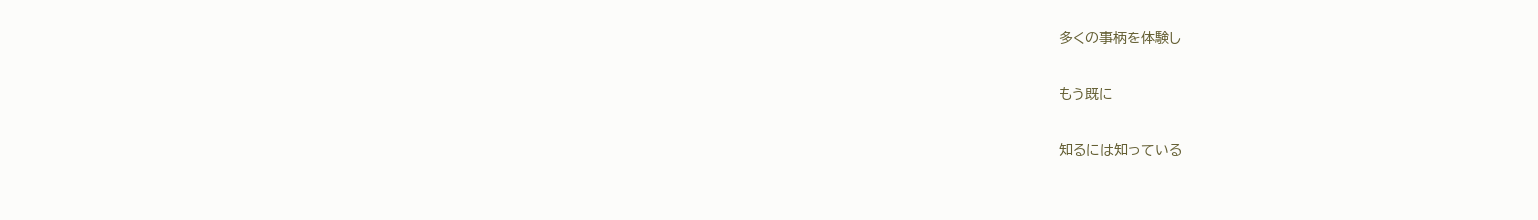多くの事柄を体験し

もう既に

知るには知っている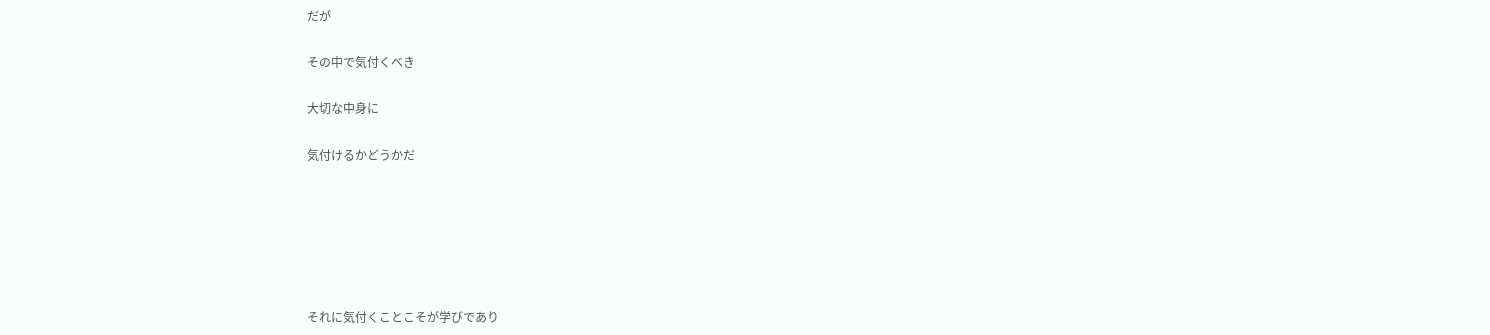だが

その中で気付くべき

大切な中身に

気付けるかどうかだ






それに気付くことこそが学びであり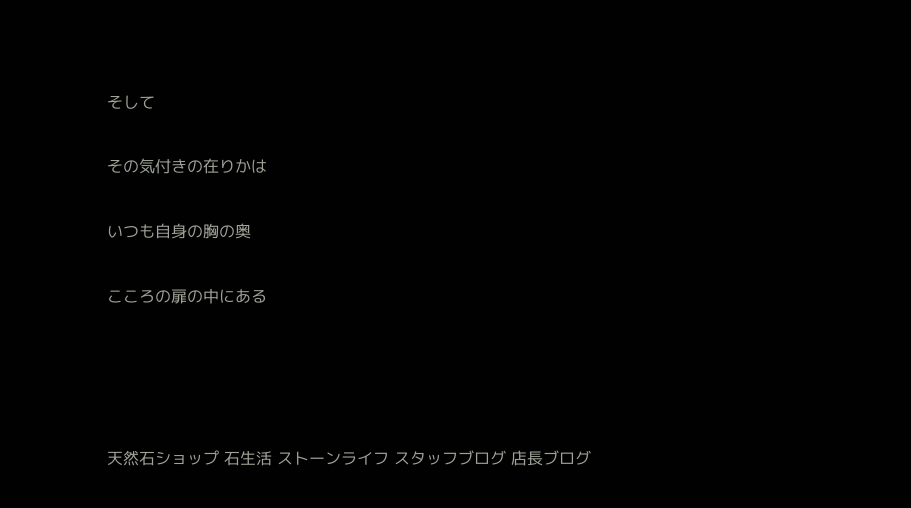そして

その気付きの在りかは

いつも自身の胸の奥

こころの扉の中にある




天然石ショップ 石生活 ストーンライフ スタッフブログ 店長ブログ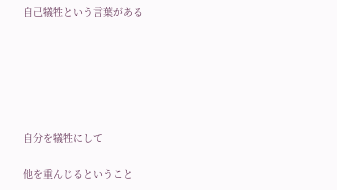自己犠牲という言葉がある






自分を犠牲にして

他を重んじるということ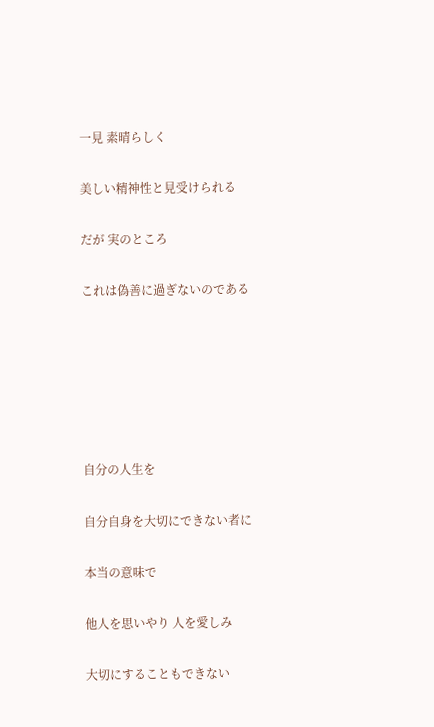一見 素晴らしく

美しい精神性と見受けられる

だが 実のところ

これは偽善に過ぎないのである






自分の人生を

自分自身を大切にできない者に

本当の意味で

他人を思いやり 人を愛しみ

大切にすることもできない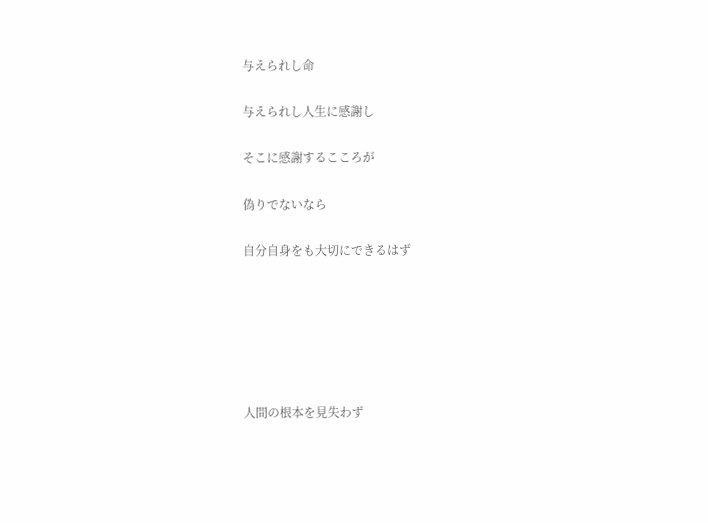与えられし命

与えられし人生に感謝し

そこに感謝するこころが

偽りでないなら

自分自身をも大切にできるはず






人間の根本を見失わず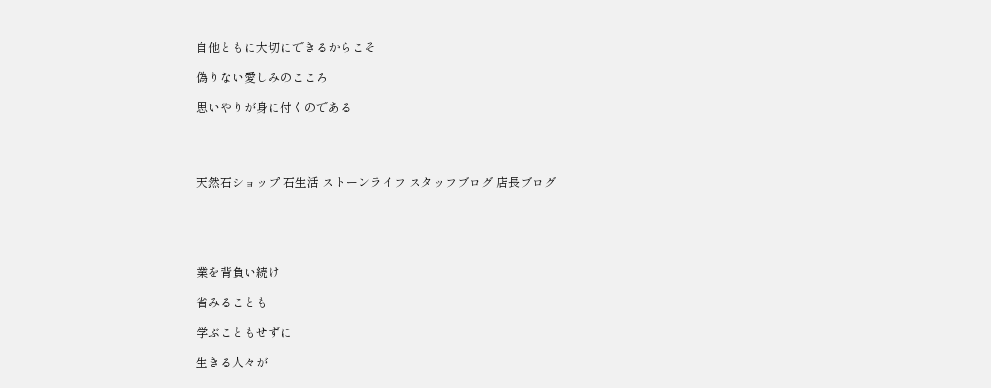自他ともに大切にできるからこそ

偽りない愛しみのこころ

思いやりが身に付くのである




天然石ショップ 石生活 ストーンライフ スタッフブログ 店長ブログ





業を背負い続け

省みることも

学ぶこともせずに

生きる人々が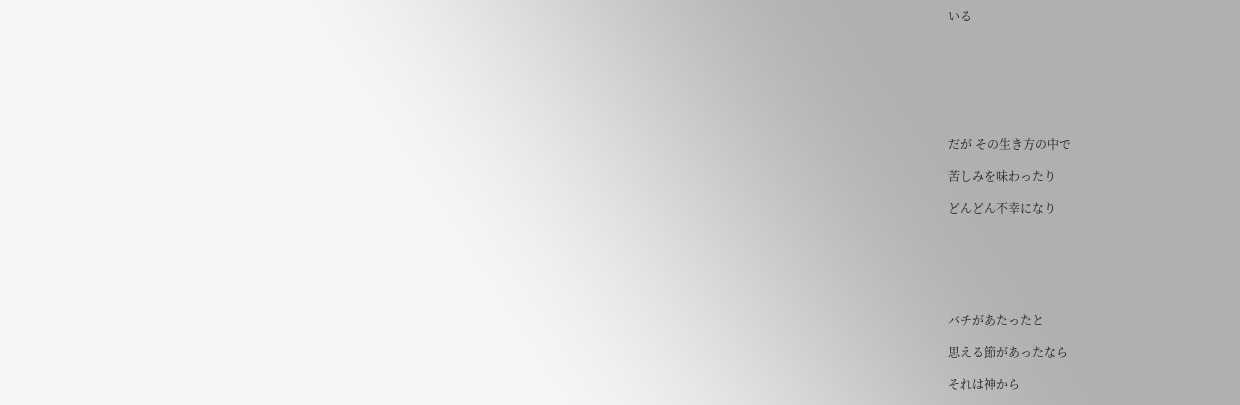いる







だが その生き方の中で

苦しみを味わったり

どんどん不幸になり






バチがあたったと

思える節があったなら

それは神から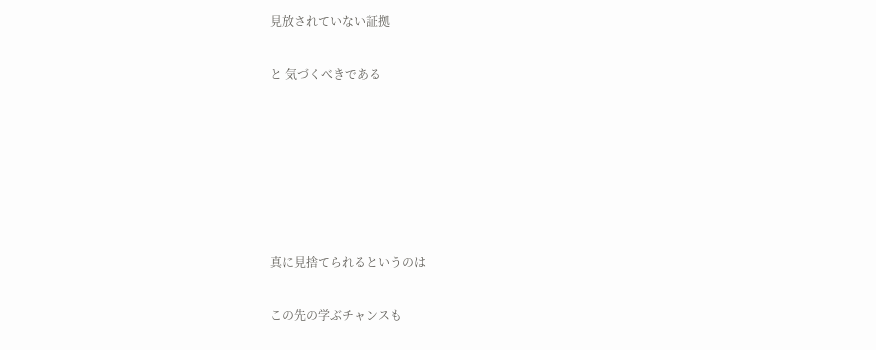見放されていない証拠

と 気づくべきである






真に見捨てられるというのは

この先の学ぶチャンスも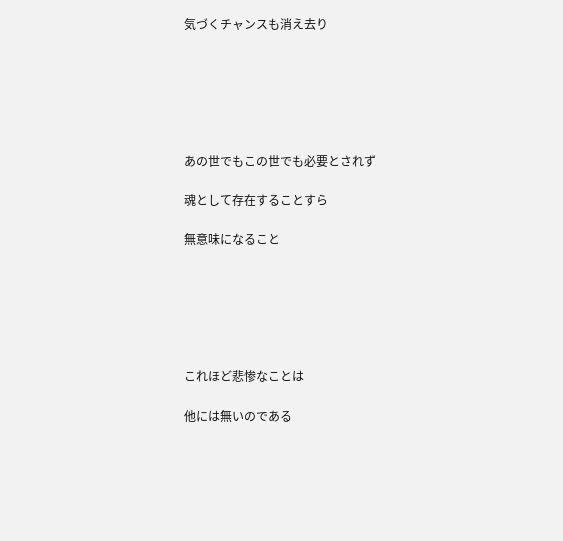気づくチャンスも消え去り






あの世でもこの世でも必要とされず

魂として存在することすら

無意味になること






これほど悲惨なことは

他には無いのである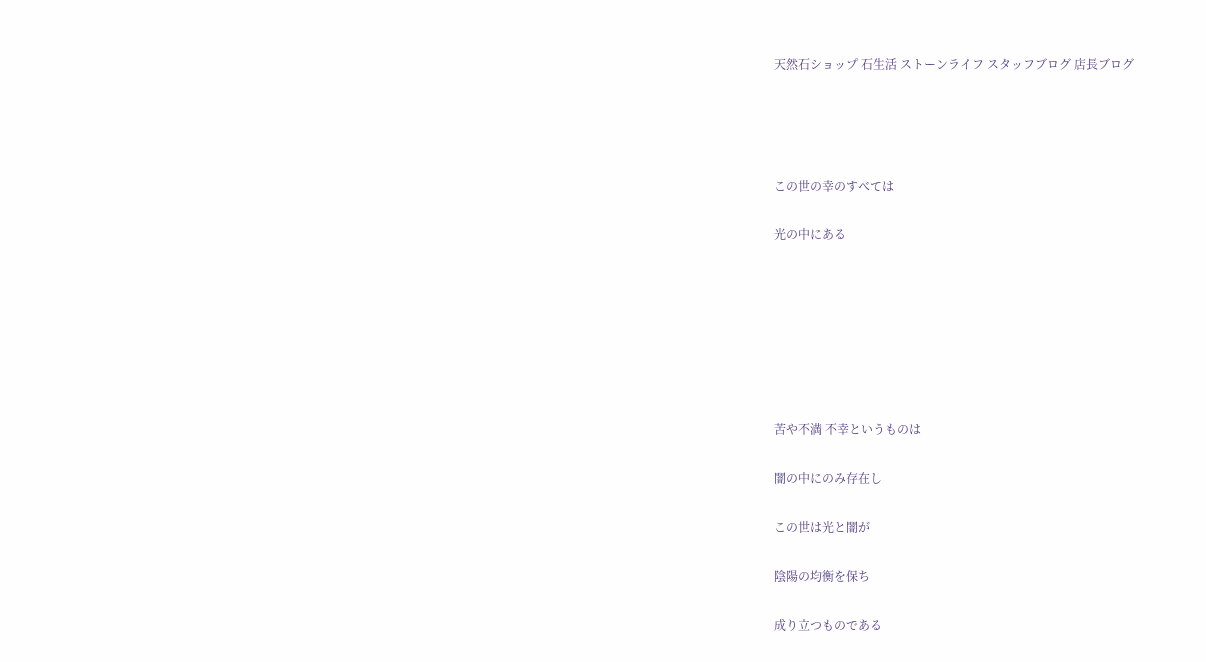天然石ショップ 石生活 ストーンライフ スタッフブログ 店長ブログ




この世の幸のすべては

光の中にある







苦や不満 不幸というものは

闇の中にのみ存在し

この世は光と闇が

陰陽の均衡を保ち

成り立つものである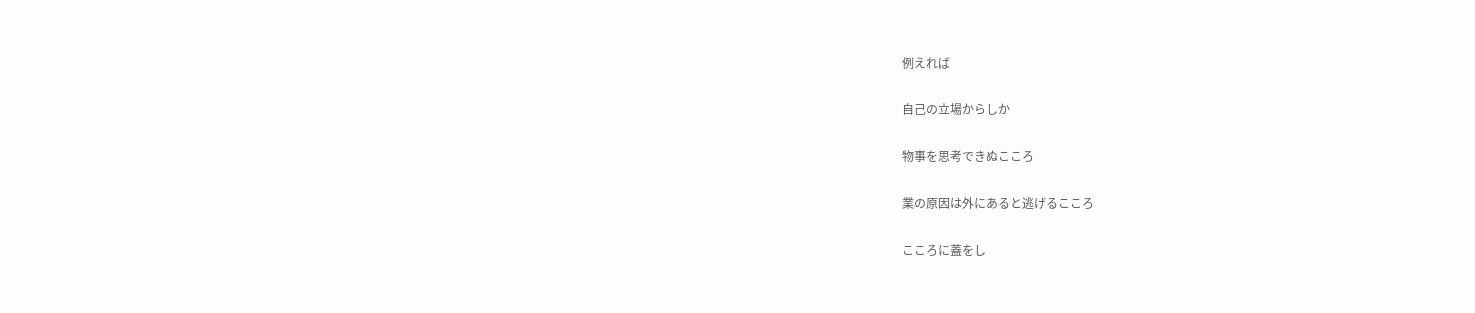例えれば

自己の立場からしか

物事を思考できぬこころ

業の原因は外にあると逃げるこころ

こころに蓋をし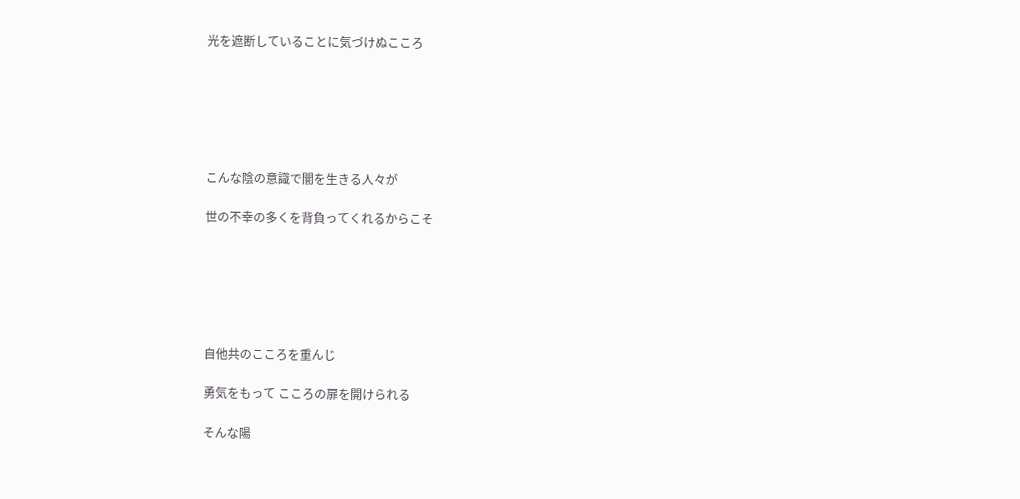光を遮断していることに気づけぬこころ






こんな陰の意識で闇を生きる人々が

世の不幸の多くを背負ってくれるからこそ






自他共のこころを重んじ

勇気をもって こころの扉を開けられる

そんな陽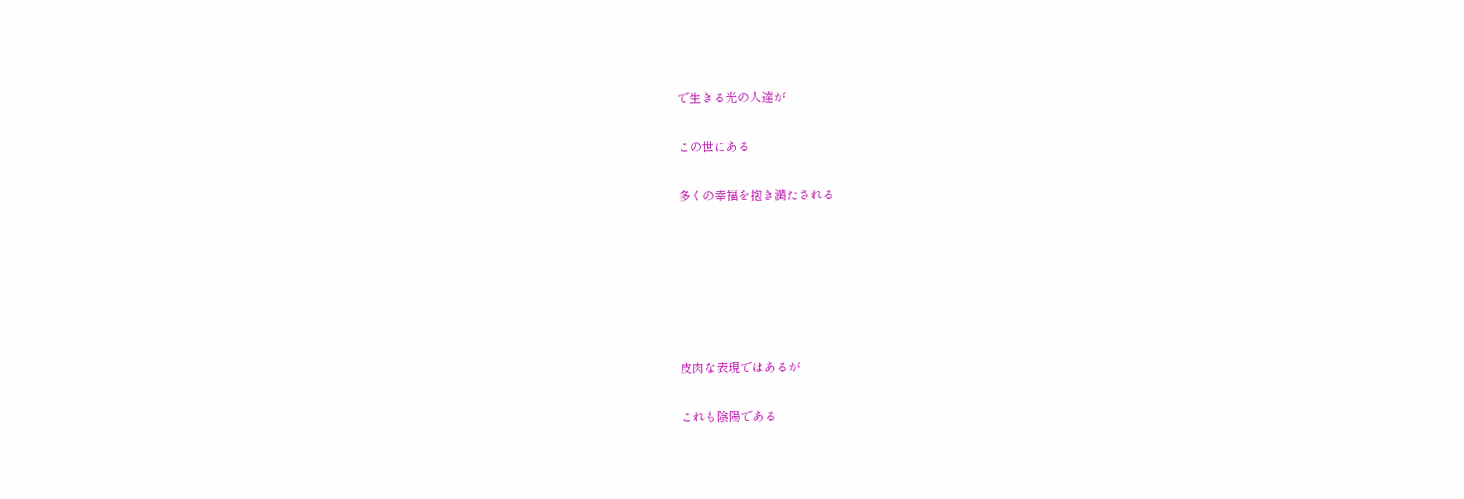で生きる光の人達が

この世にある

多くの幸福を抱き満たされる






皮肉な表現ではあるが

これも陰陽である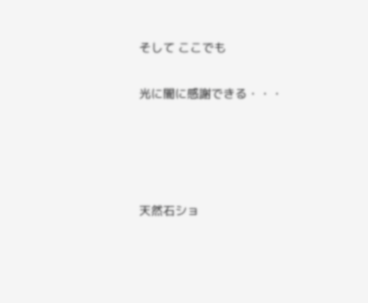そして ここでも

光に闇に感謝できる・・・




天然石ショ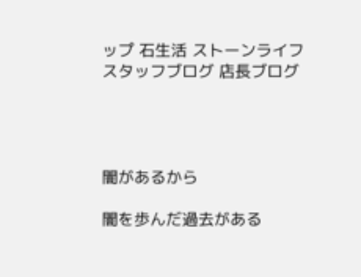ップ 石生活 ストーンライフ スタッフブログ 店長ブログ




闇があるから

闇を歩んだ過去がある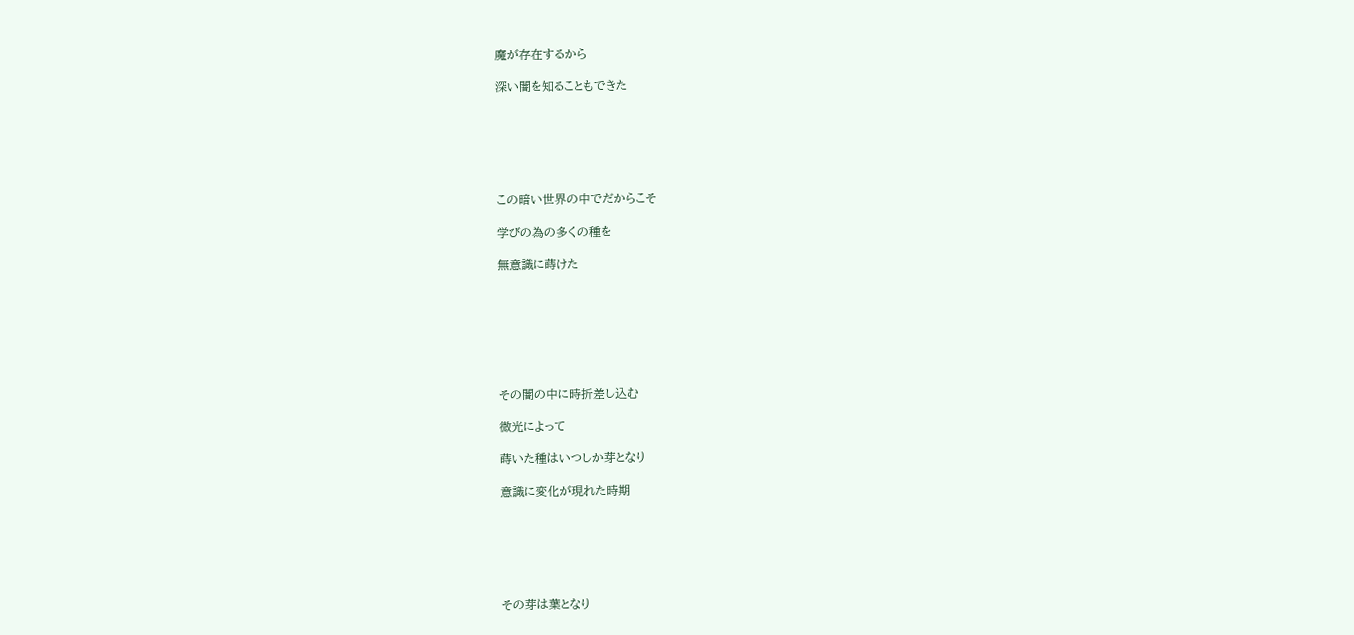魔が存在するから

深い闇を知ることもできた






この暗い世界の中でだからこそ

学びの為の多くの種を

無意識に蒔けた







その闇の中に時折差し込む

微光によって

蒔いた種はいつしか芽となり

意識に変化が現れた時期






その芽は葉となり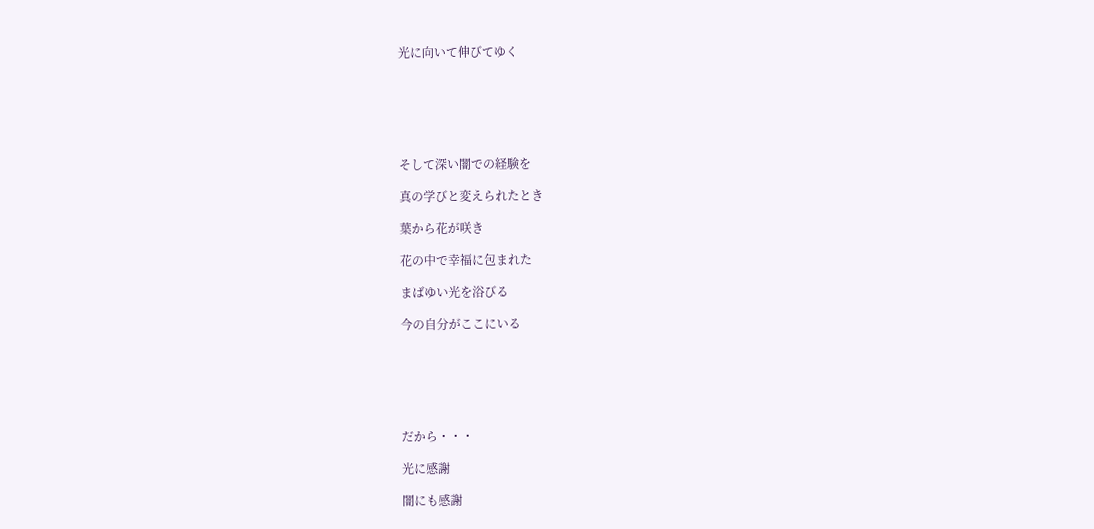光に向いて伸びてゆく






そして深い闇での経験を

真の学びと変えられたとき

葉から花が咲き

花の中で幸福に包まれた

まばゆい光を浴びる

今の自分がここにいる






だから・・・

光に感謝

闇にも感謝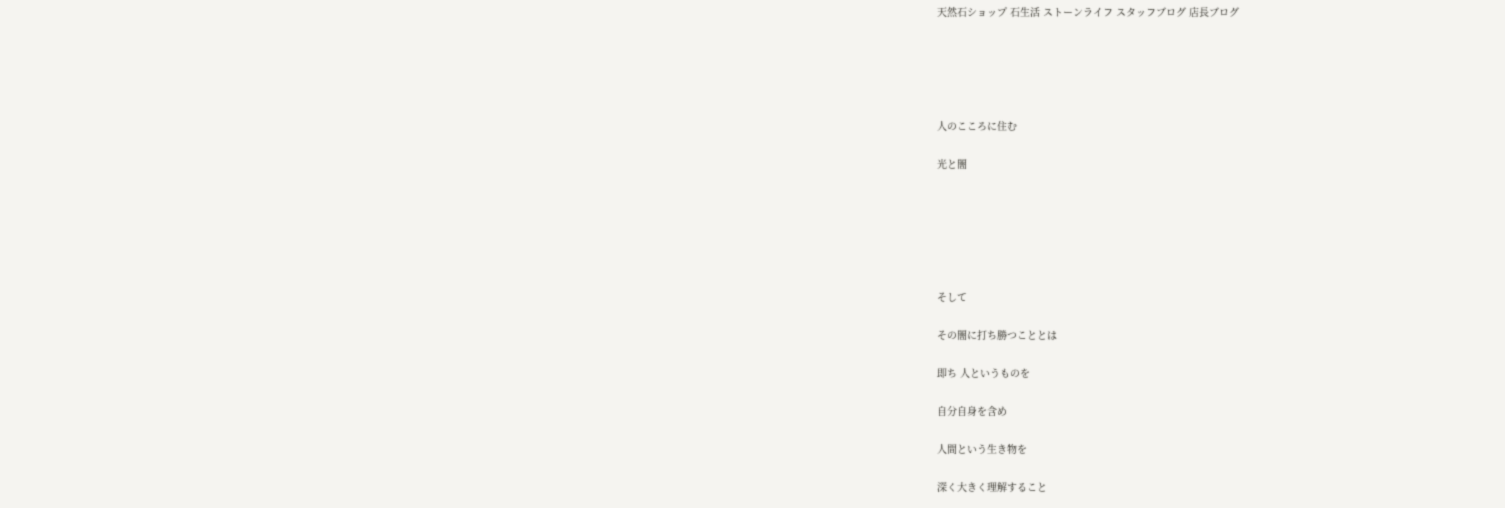天然石ショップ 石生活 ストーンライフ スタッフブログ 店長ブログ





人のこころに住む

光と闇






そして

その闇に打ち勝つこととは

即ち 人というものを

自分自身を含め

人間という生き物を

深く大きく理解すること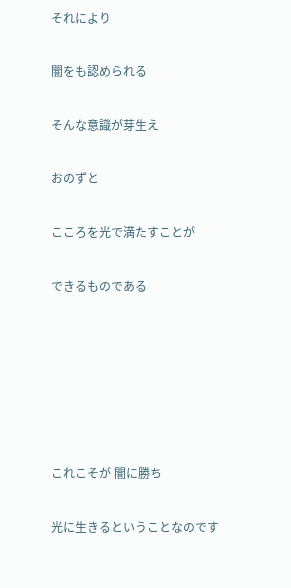それにより

闇をも認められる

そんな意識が芽生え

おのずと

こころを光で満たすことが

できるものである






これこそが 闇に勝ち

光に生きるということなのです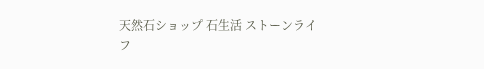天然石ショップ 石生活 ストーンライフ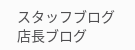スタッフブログ 店長ブログ